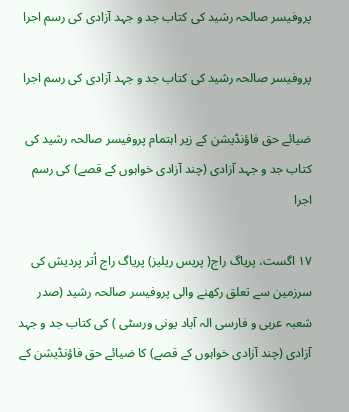پروفیسر صالحہ رشید کی کتاب جد و جہد آزادی کی رسم اجرا

پروفیسر صالحہ رشید کی کتاب جد و جہد آزادی کی رسم اجرا

ضیائے حق فاؤنڈیشن کے زیر اہتمام پروفیسر صالحہ رشید کی کتاب جد و جہد آزادی (چند آزادی خواہوں کے قصے) کی رسم اجرا

١٧ اگست، پریاگ راج( پریس ریلیز) پریاگ راج اُتر پردیش کی سرزمین سے تعلق رکھنے والی پروفیسر صالحہ رشید (صدر شعبہ عربی و فارسی الہ آباد یونی ورسٹی ) کی کتاب جد و جہد آزادی (چند آزادی خواہوں کے قصے) کا ضیائے حق فاؤنڈیشن کے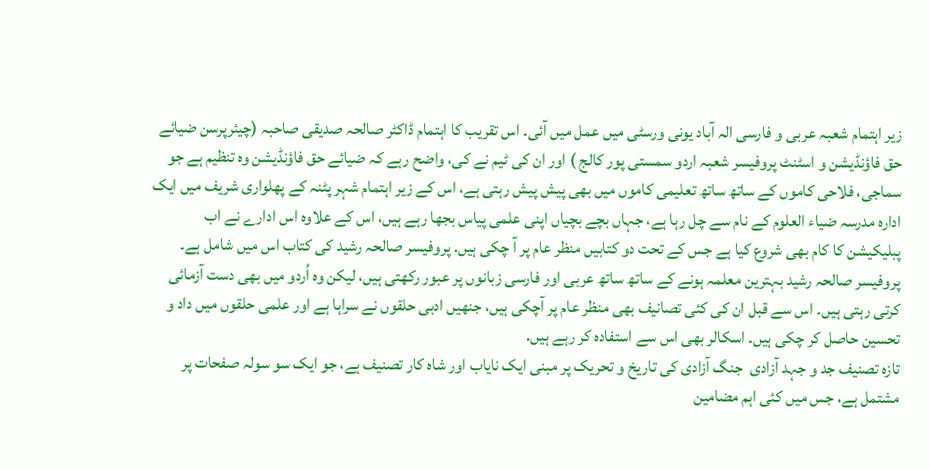زیر اہتمام شعبہ عربی و فارسی الہ آباد یونی ورسٹی میں عمل میں آئی۔ اس تقریب کا اہتمام ڈاکٹر صالحہ صدیقی صاحبہ (چیئرپرسن ضیائے حق فاؤنڈیشن و اسٹنٹ پروفیسر شعبہ اردو سمستی پور کالج ) اور ان کی ٹیم نے کی، واضح رہے کہ ضیائے حق فاؤنڈیشن وہ تنظیم ہے جو سماجی، فلاحی کاموں کے ساتھ ساتھ تعلیمی کاموں میں بھی پیش پیش رہتی ہے، اس کے زیر اہتمام شہر پٹنہ کے پھلواری شریف میں ایک ادارہ مدرسہ ضیاء العلوم کے نام سے چل رہا ہے، جہاں بچے بچیاں اپنی علمی پیاس بجھا رہے ہیں، اس کے علاوہ اس ادارے نے اب پبلیکیشن کا کام بھی شروع کیا ہے جس کے تحت دو کتابیں منظر عام پر آ چکی ہیں. پروفیسر صالحہ رشید کی کتاب اس میں شامل ہے۔
پروفیسر صالحہ رشید بہترین معلمہ ہونے کے ساتھ ساتھ عربی اور فارسی زبانوں پر عبور رکھتی ہیں، لیکن وہ اُردو میں بھی دست آزمائی کرتی رہتی ہیں۔ اس سے قبل ان کی کئی تصانیف بھی منظر عام پر آچکی ہیں، جنھیں ادبی حلقوں نے سراہا ہے اور علمی حلقوں میں داد و تحسین حاصل کر چکی ہیں۔ اسکالر بھی اس سے استفادہ کر رہے ہیں.
تازہ تصنیف جد و جہد آزادی  جنگ آزادی کی تاریخ و تحریک پر مبنی ایک نایاب اور شاہ کار تصنیف ہے، جو ایک سو سولہ صفحات پر مشتمل ہے، جس میں کئی اہم مضامین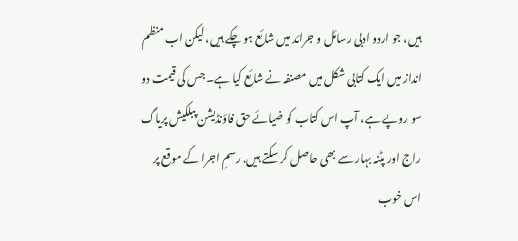ہیں، جو اردو ادبی رسائل و جرائد میں شائع ہو چکے ہیں، لیکن اب منظم انداز میں ایک کتابی شکل میں مصنفہ نے شائع کیا ہے۔ جس کی قیمت دو سو روپے ہے، آپ اس کتاب کو ضیائے حق فاؤنڈیشن پبلکیش پریاگ راج اور پٹنہ بہار سے بھی حاصل کر سکتے ہیں. رسمِ اجرا کے موقع پر اس خوب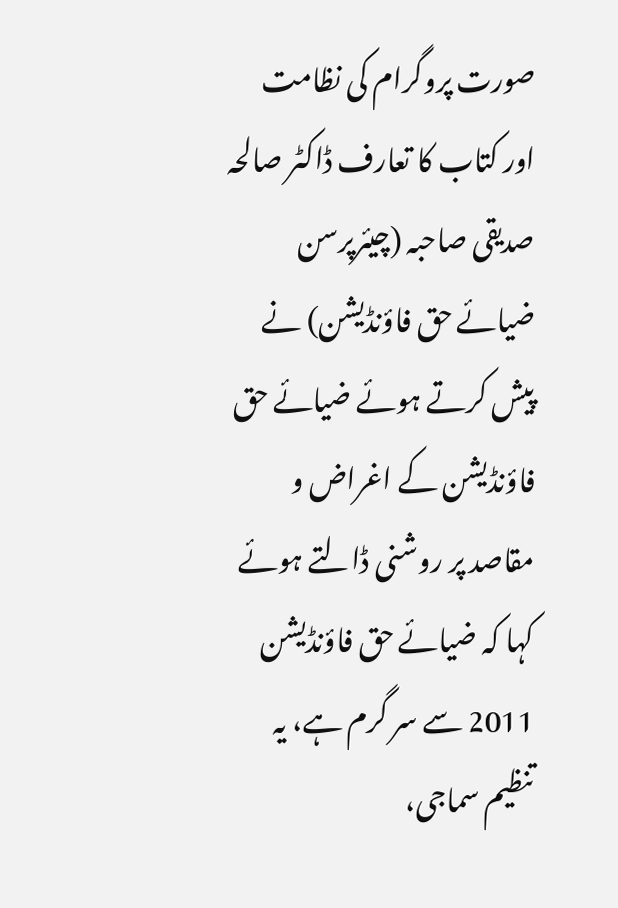صورت پروگرام کی نظامت اور کتاب کا تعارف ڈاکٹر صالحہ صدیقی صاحبہ (چیئرپرسن ضیائے حق فاؤنڈیشن) نے پیش کرتے ہوئے ضیائے حق فاؤنڈیشن کے اغراض و مقاصد پر روشنی ڈالتے ہوئے کہا کہ ضیائے حق فاؤنڈیشن 2011 سے سر گرم ہے، یہ تنظیم سماجی،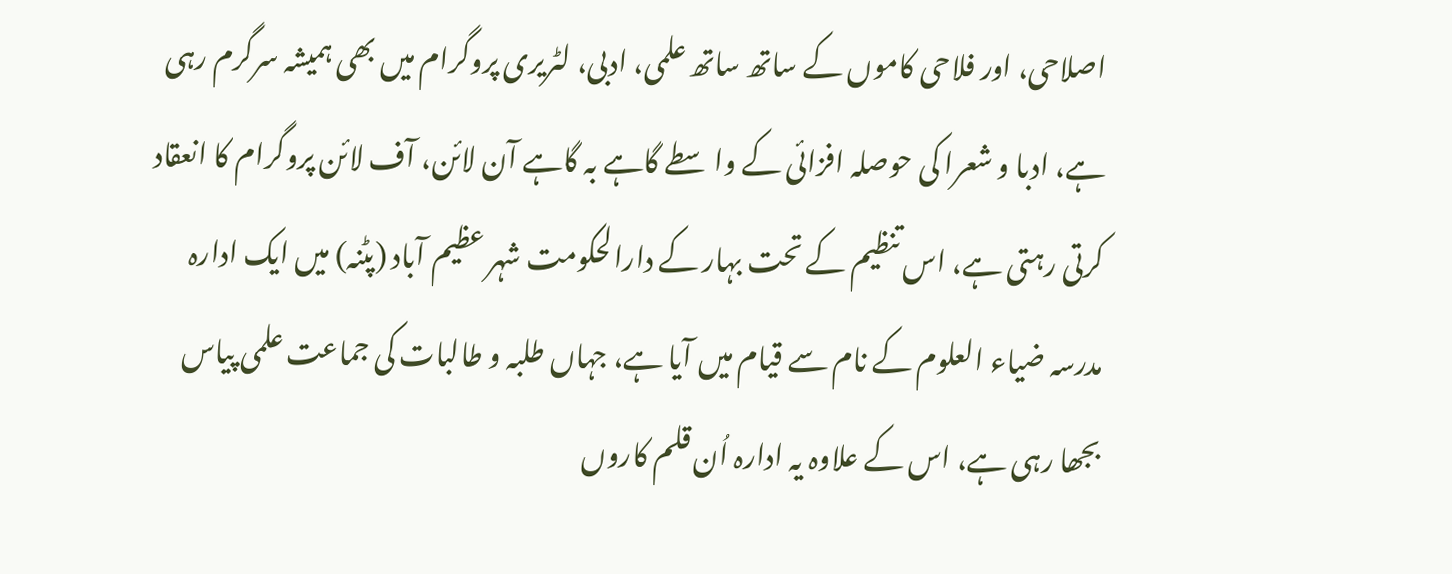اصلاحی، اور فلاحی کاموں کے ساتھ ساتھ علمی، ادبی، لٹریری پروگرام میں بھی ہمیشہ سرگرم رہی ہے، ادبا و شعرا کی حوصلہ افزائی کے واسطے گاہے بہ گاہے آن لائن، آف لائن پروگرام کا انعقاد کرتی رہتی ہے، اس تنظیم کے تحت بہار کے دارالحکومت شہر عظیم آباد (پٹنہ) میں ایک ادارہ مدرسہ ضیاء العلوم کے نام سے قیام میں آیا ہے، جہاں طلبہ و طالبات کی جماعت علمی پیاس بجھا رہی ہے، اس کے علاوہ یہ ادارہ اُن قلم کاروں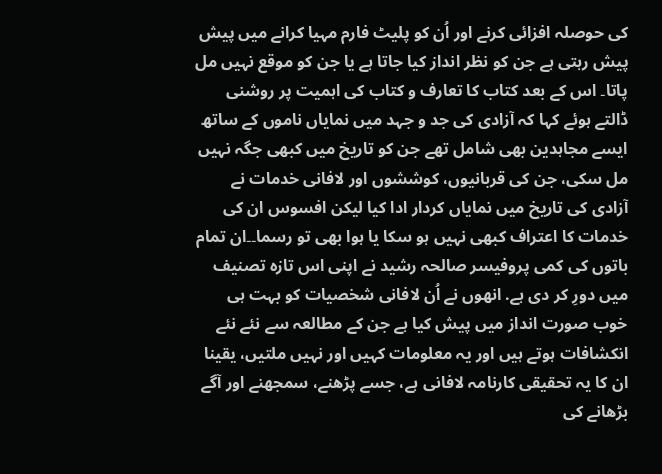کی حوصلہ افزائی کرنے اور اُن کو پلیٹ فارم مہیا کرانے میں پیش پیش رہتی ہے جن کو نظر انداز کیا جاتا ہے یا جن کو موقع نہیں مل پاتا۔ اس کے بعد کتاب کا تعارف و کتاب کی اہمیت پر روشنی ڈالتے ہوئے کہا کہ آزادی کی جد و جہد میں نمایاں ناموں کے ساتھ ایسے مجاہدین بھی شامل تھے جن کو تاریخ میں کبھی جگہ نہیں مل سکی، جن کی قربانیوں، کوششوں اور لافانی خدمات نے آزادی کی تاریخ میں نمایاں کردار ادا کیا لیکن افسوس ان کی خدمات کا اعتراف کبھی نہیں ہو سکا یا ہوا بھی تو رسما۔۔ان تمام باتوں کی کمی پروفیسر صالحہ رشید نے اپنی اس تازہ تصنیف میں دورِ کر دی ہے. انھوں نے اُن لافانی شخصیات کو بہت ہی خوب صورت انداز میں پیش کیا ہے جن کے مطالعہ سے نئے نئے انکشافات ہوتے ہیں اور یہ معلومات کہیں اور نہیں ملتیں، یقینا ان کا یہ تحقیقی کارنامہ لافانی ہے، جسے پڑھنے، سمجھنے اور آگے بڑھانے کی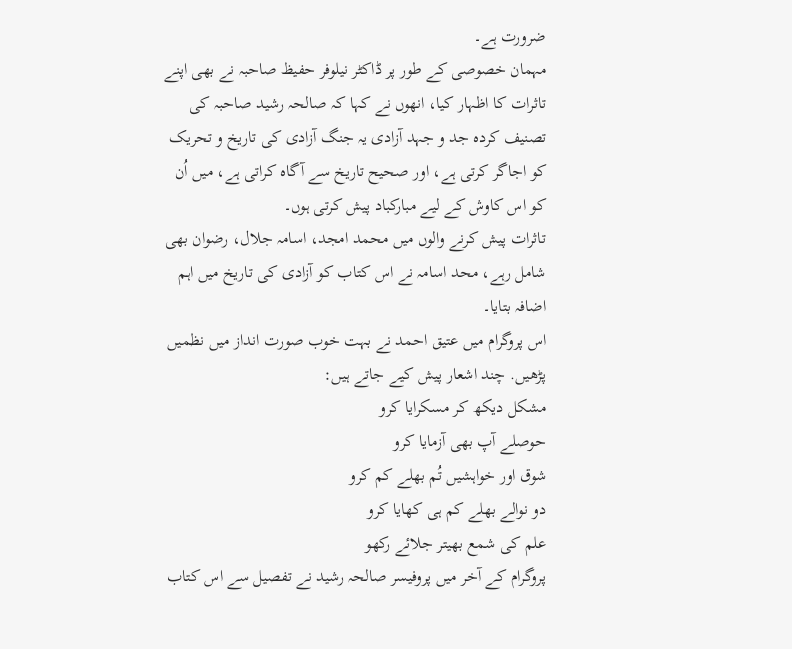ضرورت ہے۔
مہمان خصوصی کے طور پر ڈاکٹر نیلوفر حفیظ صاحبہ نے بھی اپنے تاثرات کا اظہار کیا، انھوں نے کہا کہ صالحہ رشید صاحبہ کی تصنیف کردہ جد و جہد آزادی یہ جنگ آزادی کی تاریخ و تحریک کو اجاگر کرتی ہے، اور صحیح تاریخ سے آگاہ کراتی ہے، میں اُن کو اس کاوش کے لیے مبارکباد پیش کرتی ہوں۔
تاثرات پیش کرنے والوں میں محمد امجد، اسامہ جلال، رضوان بھی شامل رہے، محد اسامہ نے اس کتاب کو آزادی کی تاریخ میں اہم اضافہ بتایا۔
اس پروگرام میں عتیق احمد نے بہت خوب صورت انداز میں نظمیں پڑھیں. چند اشعار پیش کیے جاتے ہیں:
مشکل دیکھ کر مسکرایا کرو
حوصلے آپ بھی آزمایا کرو
شوق اور خواہشیں تُم بھلے کم کرو
دو نوالے بھلے کم ہی کھایا کرو
علم کی شمع بھیتر جلائے رکھو
پروگرام کے آخر میں پروفیسر صالحہ رشید نے تفصیل سے اس کتاب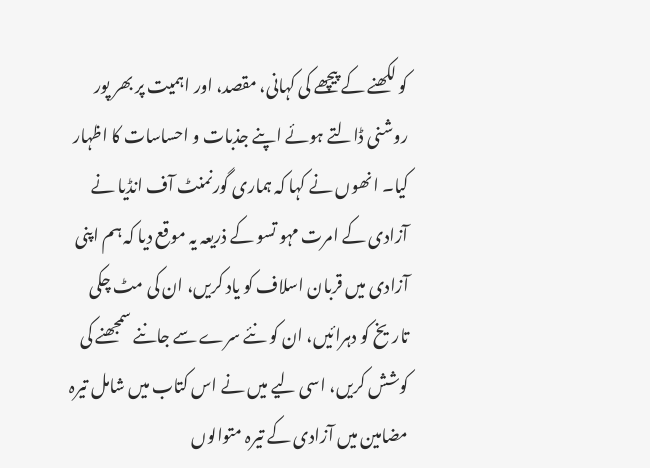کو لکھنے کے پیچھے کی کہانی، مقصد، اور اہمیت پر بھر پور روشنی ڈالتے ہوئے اپنے جذبات و احساسات کا اظہار کیا۔ انھوں نے کہا کہ ہماری گورنمنٹ آف انڈیا نے آزادی کے امرت مہو تسو کے ذریعہ یہ موقع دیا کہ ہم اپنی آزادی میں قربان اسلاف کو یاد کریں، ان کی مٹ چکی تاریخ کو دہرائیں، ان کو نئے سرے سے جاننے سمجھنے کی کوشش کریں، اسی لیے میں نے اس کتاب میں شامل تیرہ مضامین میں آزادی کے تیرہ متوالوں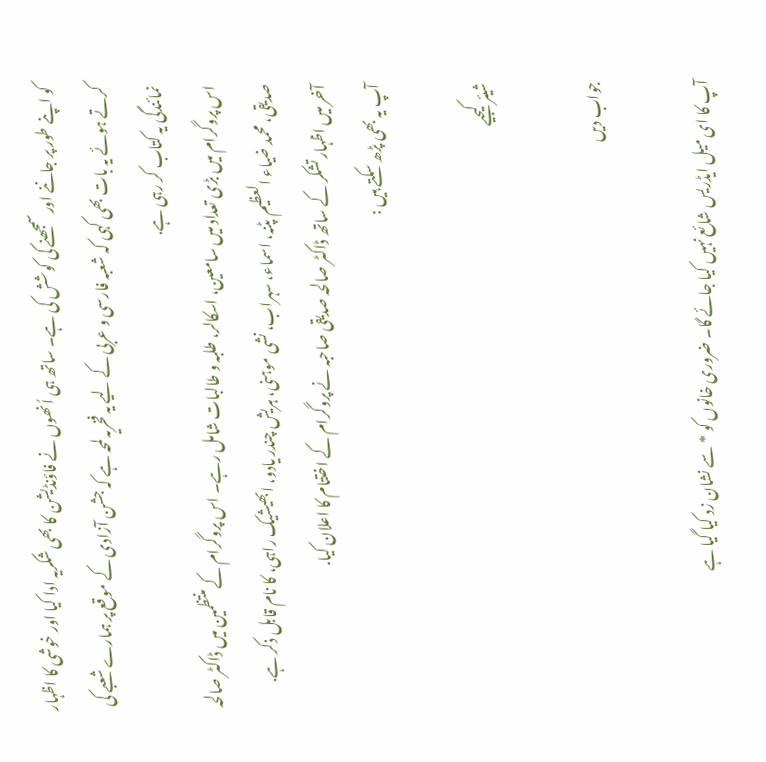کو اپنے طور پر جاننے اور سمجھنے کی کوشش کی ہے۔ ساتھ ہی اُنھوں نے فاؤنڈیشن کا بھی شکریہ ادا کیا اور خوشی کا اظہار کرتے ہوئے یہ بات بھی کہی کہ شعبہ فارسی و عربی کے لیے یہ فخریہ لمحہ ہے کہ جشن آزادی کے موقع پر ہمارے شعبے کی نمائندگی یہ کتاب کر رہی ہے.
اس پروگرام میں بڑی تعداد میں سامعین، اسکالر، طلبہ و طالبات شامل رہے۔ اس پروگرام کے منتظمین میں ڈاکٹر صالحہ صدیقی، محمد ضیاء العظیم پٹنہ، اسماء، سہراب، نشی موہنی، ہریش چندر یادو، ابھیشیک راہی، کا نام قابل ذکر ہے.
آخر میں اظہار تشکر کے ساتھ ڈاکٹر صالحہ صدیقی صاحبہ نے پروگرام کے اختتام کا اعلان کیا.
آپ یہ بھی پڑھ سکتے ہیں :

شیئر کیجیے

جواب دیں

آپ کا ای میل ایڈریس شائع نہیں کیا جائے گا۔ ضروری خانوں کو * سے نشان زد کیا گیا ہے